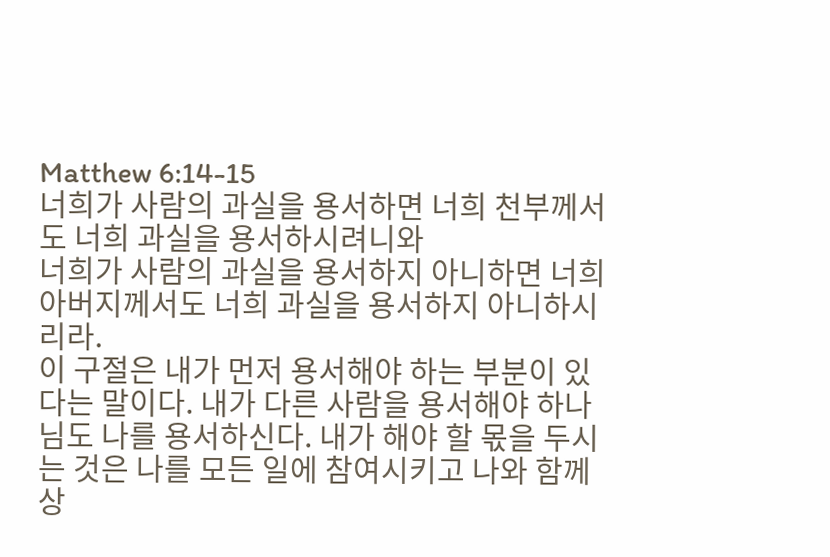Matthew 6:14-15
너희가 사람의 과실을 용서하면 너희 천부께서도 너희 과실을 용서하시려니와
너희가 사람의 과실을 용서하지 아니하면 너희 아버지께서도 너희 과실을 용서하지 아니하시리라.
이 구절은 내가 먼저 용서해야 하는 부분이 있다는 말이다. 내가 다른 사람을 용서해야 하나님도 나를 용서하신다. 내가 해야 할 몫을 두시는 것은 나를 모든 일에 참여시키고 나와 함께 상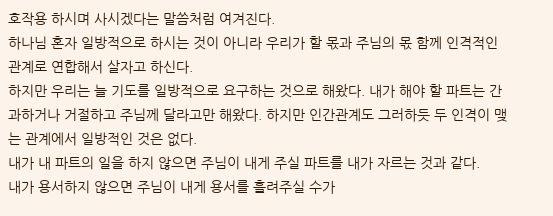호작용 하시며 사시겠다는 말씀처럼 여겨진다.
하나님 혼자 일방적으로 하시는 것이 아니라 우리가 할 몫과 주님의 몫 함께 인격적인 관계로 연합해서 살자고 하신다.
하지만 우리는 늘 기도를 일방적으로 요구하는 것으로 해왔다. 내가 해야 할 파트는 간과하거나 거절하고 주님께 달라고만 해왔다. 하지만 인간관계도 그러하듯 두 인격이 맺는 관계에서 일방적인 것은 없다.
내가 내 파트의 일을 하지 않으면 주님이 내게 주실 파트를 내가 자르는 것과 같다.
내가 용서하지 않으면 주님이 내게 용서를 흘려주실 수가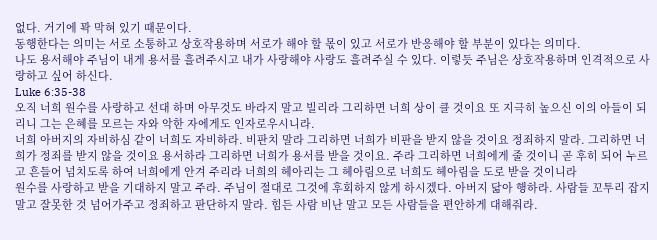없다. 거기에 꽉 막혀 있기 때문이다.
동행한다는 의미는 서로 소통하고 상호작용하며 서로가 해야 할 몫이 있고 서로가 반응해야 할 부분이 있다는 의미다.
나도 용서해야 주님이 내게 용서를 흘려주시고 내가 사랑해야 사랑도 흘려주실 수 있다. 이렇듯 주님은 상호작용하며 인격적으로 사랑하고 싶어 하신다.
Luke 6:35-38
오직 너희 원수를 사랑하고 선대 하며 아무것도 바라지 말고 빌리라 그리하면 너희 상이 클 것이요 또 지극히 높으신 이의 아들이 되리니 그는 은혜를 모르는 자와 악한 자에게도 인자로우시니라.
너희 아버지의 자비하심 같이 너희도 자비하라. 비판치 말라 그리하면 너희가 비판을 받지 않을 것이요 정죄하지 말라. 그리하면 너희가 정죄를 받지 않을 것이요 용서하라 그리하면 너희가 용서를 받을 것이요. 주라 그리하면 너희에게 줄 것이니 곧 후히 되어 누르고 흔들어 넘치도록 하여 너희에게 안겨 주리라 너희의 헤아리는 그 헤아림으로 너희도 헤아림을 도로 받을 것이니라
원수를 사랑하고 받을 기대하지 말고 주라. 주님이 절대로 그것에 후회하지 않게 하시겠다. 아버지 닮아 행하라. 사람들 꼬투리 잡지 말고 잘못한 것 넘어가주고 정죄하고 판단하지 말라. 힘든 사람 비난 말고 모든 사람들을 편안하게 대해줘라.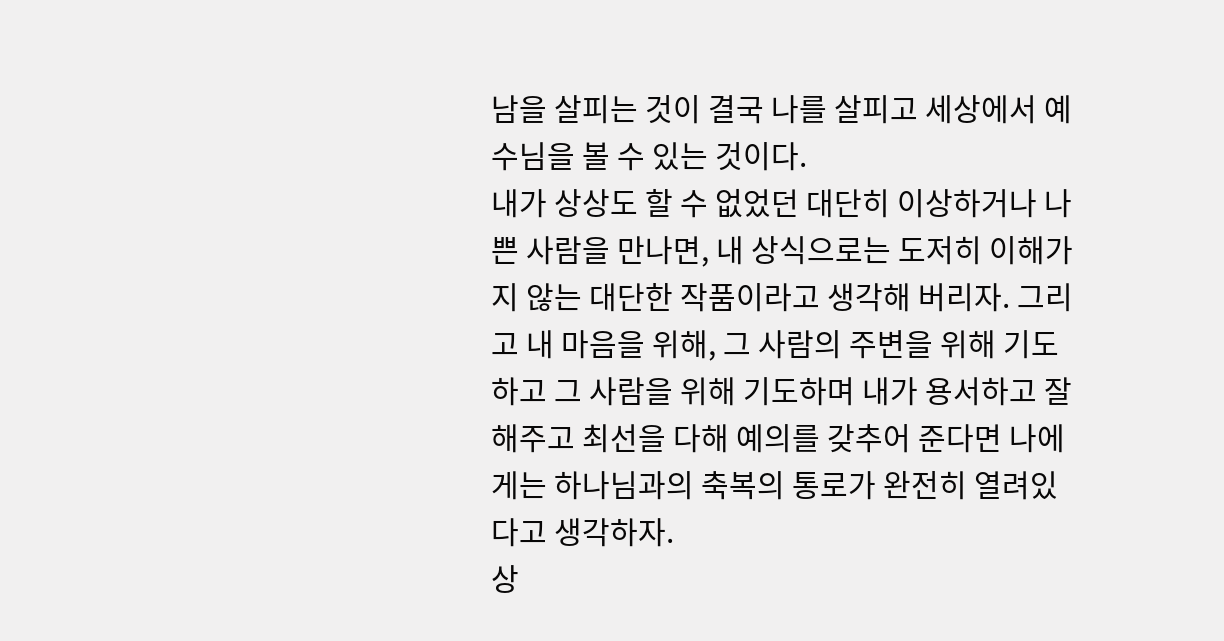남을 살피는 것이 결국 나를 살피고 세상에서 예수님을 볼 수 있는 것이다.
내가 상상도 할 수 없었던 대단히 이상하거나 나쁜 사람을 만나면, 내 상식으로는 도저히 이해가지 않는 대단한 작품이라고 생각해 버리자. 그리고 내 마음을 위해, 그 사람의 주변을 위해 기도하고 그 사람을 위해 기도하며 내가 용서하고 잘해주고 최선을 다해 예의를 갖추어 준다면 나에게는 하나님과의 축복의 통로가 완전히 열려있다고 생각하자.
상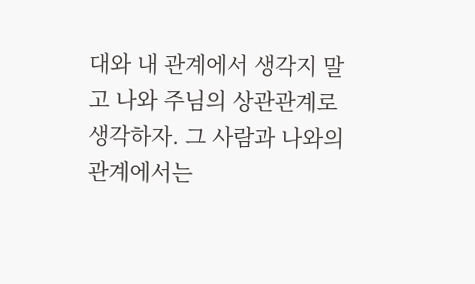대와 내 관계에서 생각지 말고 나와 주님의 상관관계로 생각하자. 그 사람과 나와의 관계에서는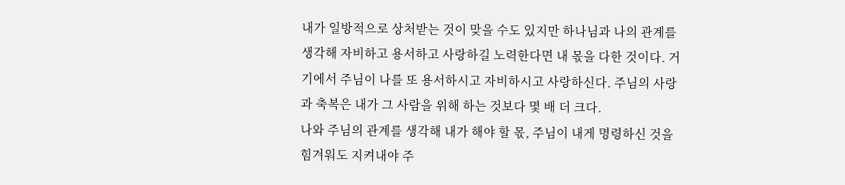내가 일방적으로 상처받는 것이 맞을 수도 있지만 하나님과 나의 관계를 생각해 자비하고 용서하고 사랑하길 노력한다면 내 몫을 다한 것이다. 거기에서 주님이 나를 또 용서하시고 자비하시고 사랑하신다. 주님의 사랑과 축복은 내가 그 사람을 위해 하는 것보다 몇 배 더 크다.
나와 주님의 관계를 생각해 내가 해야 할 몫, 주님이 내게 명령하신 것을 힘겨워도 지켜내야 주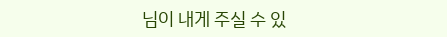님이 내게 주실 수 있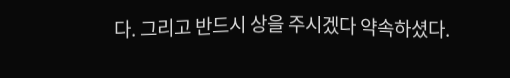다. 그리고 반드시 상을 주시겠다 약속하셨다.